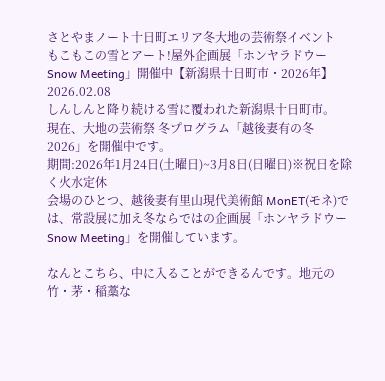さとやまノート十日町エリア冬大地の芸術祭イベント
もこもこの雪とアート!屋外企画展「ホンヤラドウーSnow Meeting」開催中【新潟県十日町市・2026年】
2026.02.08
しんしんと降り続ける雪に覆われた新潟県十日町市。
現在、大地の芸術祭 冬プログラム「越後妻有の冬 2026」を開催中です。
期間:2026年1月24日(土曜日)~3月8日(日曜日)※祝日を除く火水定休
会場のひとつ、越後妻有里山現代美術館 MonET(モネ)では、常設展に加え冬ならではの企画展「ホンヤラドウーSnow Meeting」を開催しています。

なんとこちら、中に入ることができるんです。地元の竹・茅・稲藁な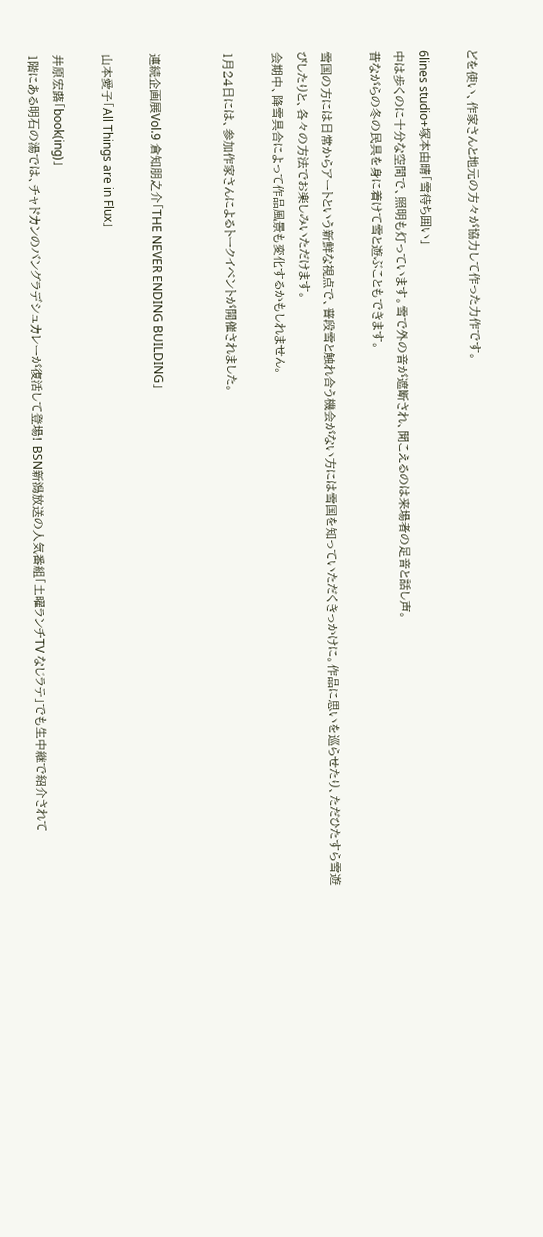どを使い、作家さんと地元の方々が協力して作った力作です。

6lines studio+塚本由晴「雪待ち囲い」
中は歩くのに十分な空間で、照明も灯っています。雪で外の音が遮断され、聞こえるのは来場者の足音と話し声。
昔ながらの冬の民具を身に着けて雪と遊ぶこともできます。

雪国の方には日常からアートという新鮮な視点で、普段雪と触れ合う機会がない方には雪国を知っていただくきっかけに。作品に思いを巡らせたり、ただひたすら雪遊びしたりと、各々の方法でお楽しみいただけます。
会期中、降雪具合によって作品風景も変化するかもしれません。

1月24日には、参加作家さんによるトークイベントが開催されました。


連続企画展Vol.9 倉知朋之介「THE NEVER ENDING BUILDING」

山本愛子「All Things are in Flux」

井原宏蕗「book(ing)」
1階にある明石の湯では、チャドカンのバングラデシュカレーが復活して登場! BSN新潟放送の人気番組「土曜ランチTV なじラテ」でも生中継で紹介されて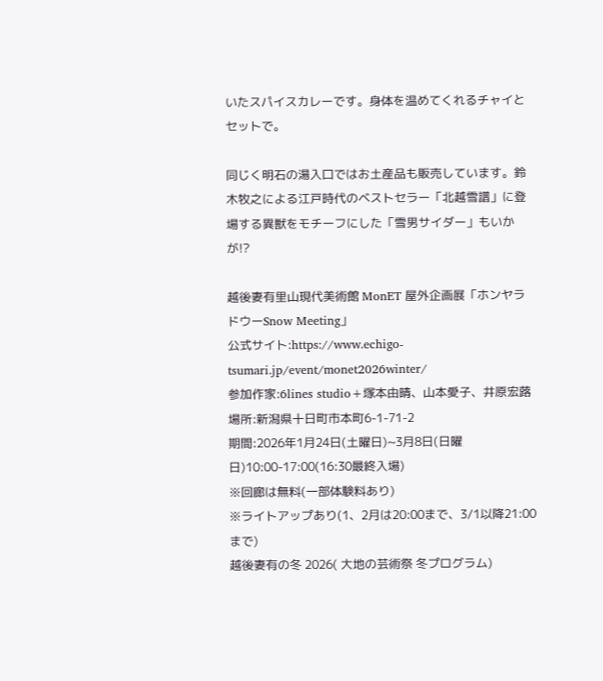いたスパイスカレーです。身体を温めてくれるチャイとセットで。

同じく明石の湯入口ではお土産品も販売しています。鈴木牧之による江戸時代のベストセラー「北越雪譜」に登場する異獣をモチーフにした「雪男サイダー」もいかが!?

越後妻有里山現代美術館 MonET 屋外企画展「ホンヤラドウーSnow Meeting」
公式サイト:https://www.echigo-tsumari.jp/event/monet2026winter/
参加作家:6lines studio+塚本由晴、山本愛子、井原宏蕗
場所:新潟県十日町市本町6-1-71-2
期間:2026年1月24日(土曜日)~3月8日(日曜日)10:00-17:00(16:30最終入場)
※回廊は無料(一部体験料あり)
※ライトアップあり(1、2月は20:00まで、3/1以降21:00まで)
越後妻有の冬 2026( 大地の芸術祭 冬プログラム)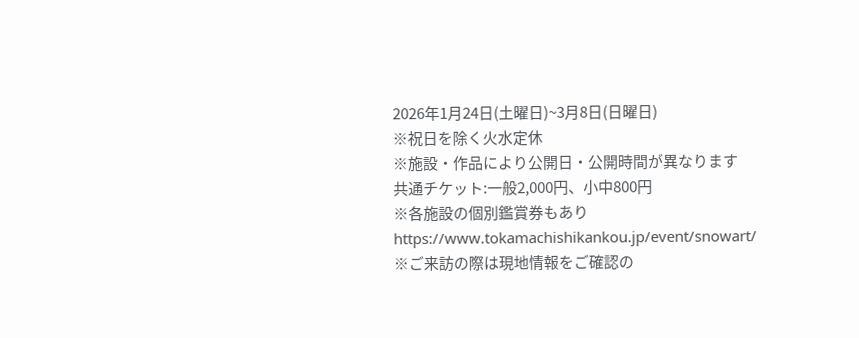2026年1月24日(土曜日)~3月8日(日曜日)
※祝日を除く火水定休
※施設・作品により公開日・公開時間が異なります
共通チケット:一般2,000円、小中800円
※各施設の個別鑑賞券もあり
https://www.tokamachishikankou.jp/event/snowart/
※ご来訪の際は現地情報をご確認の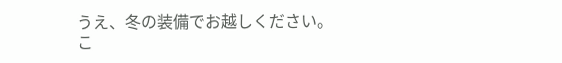うえ、冬の装備でお越しください。
こ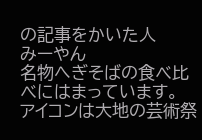の記事をかいた人
みーやん
名物へぎそばの食べ比べにはまっています。 アイコンは大地の芸術祭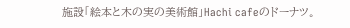施設「絵本と木の実の美術館」Hachi cafeのドーナツ。